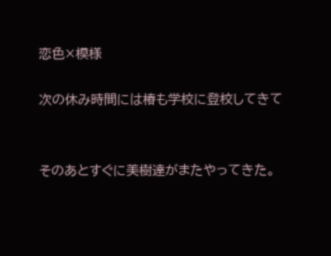恋色×模様

次の休み時間には椿も学校に登校してきて


そのあとすぐに美樹達がまたやってきた。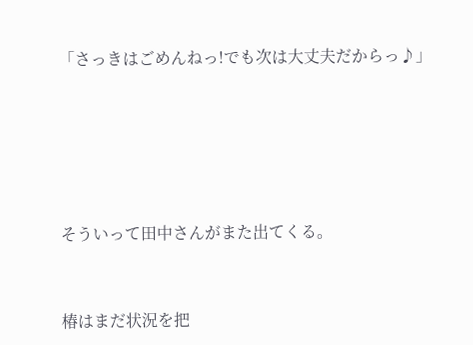「さっきはごめんねっ!でも次は大丈夫だからっ♪」





そういって田中さんがまた出てくる。


椿はまだ状況を把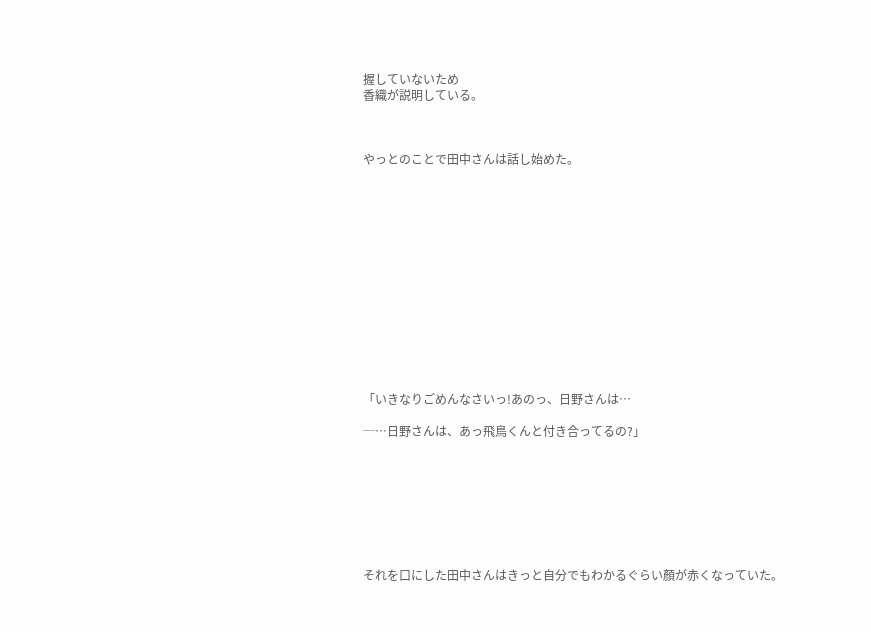握していないため
香織が説明している。



やっとのことで田中さんは話し始めた。














「いきなりごめんなさいっ!あのっ、日野さんは…

─…日野さんは、あっ飛鳥くんと付き合ってるの?」








それを口にした田中さんはきっと自分でもわかるぐらい顏が赤くなっていた。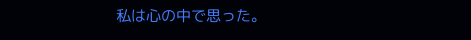私は心の中で思った。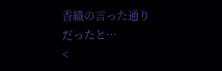香織の言った通りだったと…
<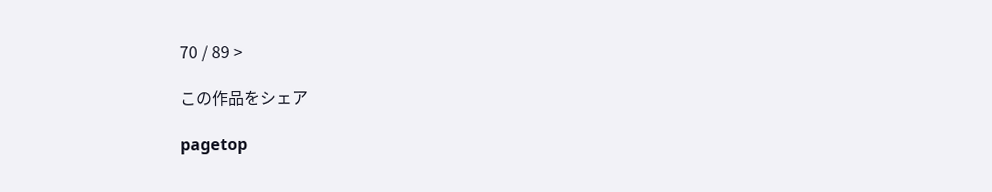70 / 89 >

この作品をシェア

pagetop